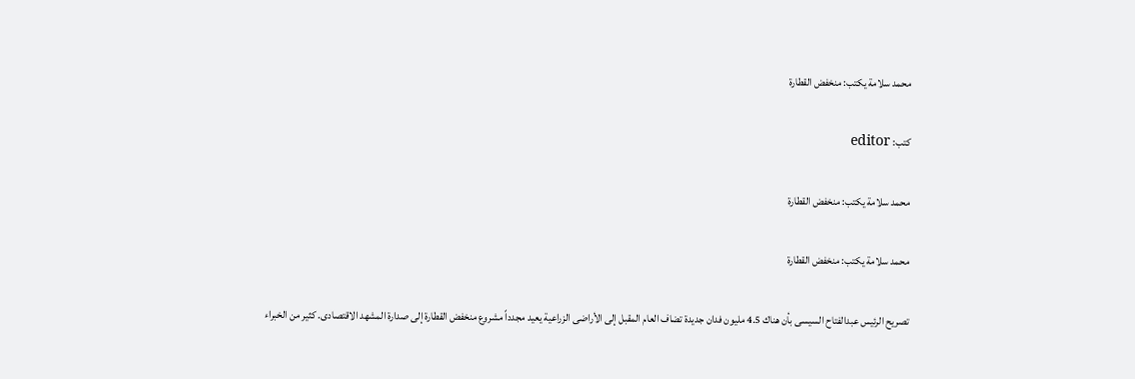محمد سلامة يكتب: منخفض القطارة

كتب: editor

محمد سلامة يكتب: منخفض القطارة

محمد سلامة يكتب: منخفض القطارة

تصريح الرئيس عبدالفتاح السيسى بأن هناك 4.5 مليون فدان جديدة تضاف العام المقبل إلى الأراضى الزراعية يعيد مجدداً مشروع منخفض القطارة إلى صدارة المشهد الاقتصادى. كثير من الخبراء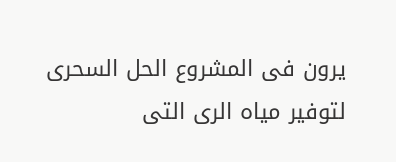يرون فى المشروع الحل السحرى لتوفير مياه الرى التى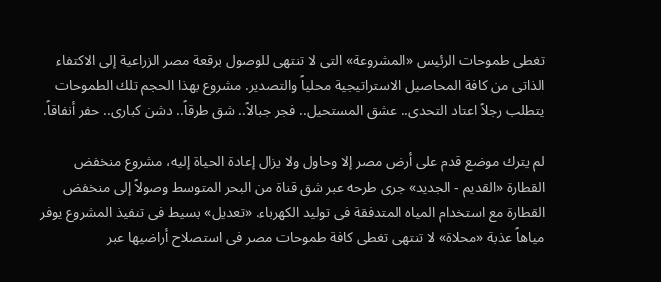تغطى طموحات الرئيس «المشروعة» التى لا تنتهى للوصول برقعة مصر الزراعية إلى الاكتفاء الذاتى من كافة المحاصيل الاستراتيجية محلياً والتصدير. مشروع بهذا الحجم تلك الطموحات يتطلب رجلاً اعتاد التحدى.. عشق المستحيل.. فجر جبالاً.. شق طرقاً.. دشن كبارى.. حفر أنفاقاً.

لم يترك موضع قدم على أرض مصر إلا وحاول ولا يزال إعادة الحياة إليه، مشروع منخفض القطارة «القديم - الجديد» جرى طرحه عبر شق قناة من البحر المتوسط وصولاً إلى منخفض القطارة مع استخدام المياه المتدفقة فى توليد الكهرباء. «تعديل» بسيط فى تنفيذ المشروع يوفر مياهاً عذبة «محلاة» لا تنتهى تغطى كافة طموحات مصر فى استصلاح أراضيها عبر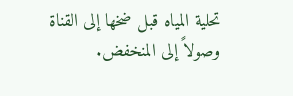تحلية المياه قبل ضخها إلى القناة وصولاً إلى المنخفض.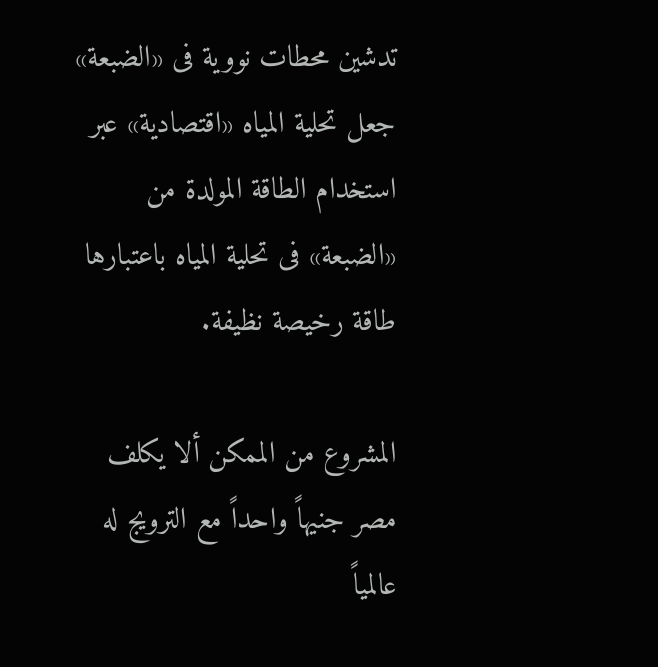تدشين محطات نووية فى «الضبعة» جعل تحلية المياه «اقتصادية» عبر استخدام الطاقة المولدة من «الضبعة» فى تحلية المياه باعتبارها طاقة رخيصة نظيفة.

المشروع من الممكن ألا يكلف مصر جنيهاً واحداً مع الترويج له عالمياً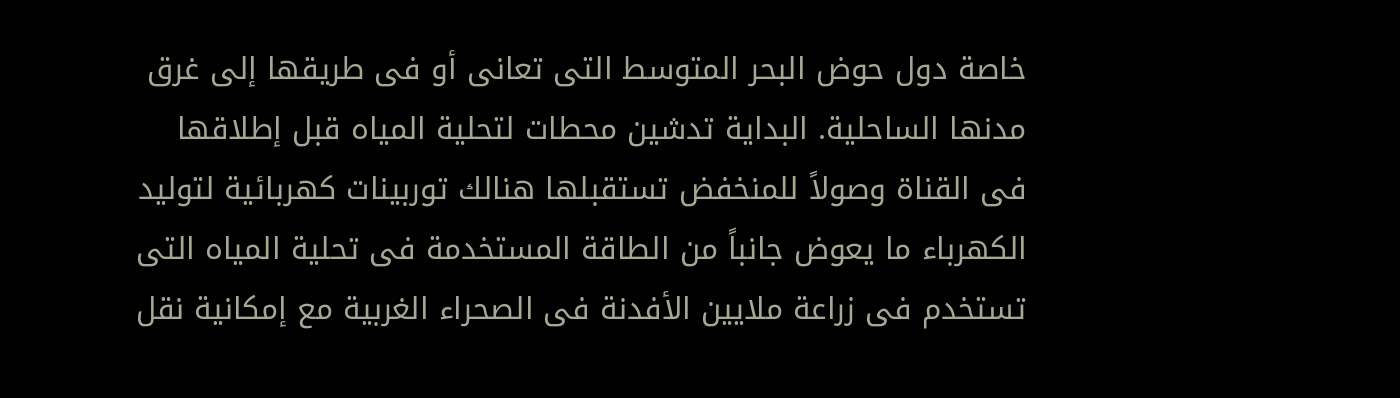خاصة دول حوض البحر المتوسط التى تعانى أو فى طريقها إلى غرق مدنها الساحلية. البداية تدشين محطات لتحلية المياه قبل إطلاقها فى القناة وصولاً للمنخفض تستقبلها هنالك توربينات كهربائية لتوليد الكهرباء ما يعوض جانباً من الطاقة المستخدمة فى تحلية المياه التى تستخدم فى زراعة ملايين الأفدنة فى الصحراء الغربية مع إمكانية نقل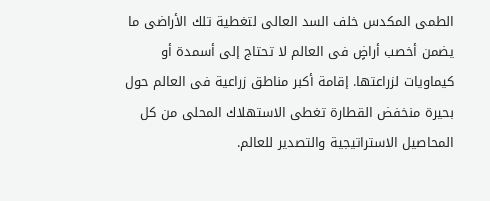الطمى المكدس خلف السد العالى لتغطية تلك الأراضى ما يضمن أخصب أراضٍ فى العالم لا تحتاج إلى أسمدة أو كيماويات لزراعتها. إقامة أكبر مناطق زراعية فى العالم حول بحيرة منخفض القطارة تغطى الاستهلاك المحلى من كل المحاصيل الاستراتيجية والتصدير للعالم.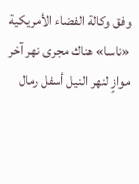وفق وكالة الفضاء الأمريكية «ناسا» هناك مجرى نهر آخر موازٍ لنهر النيل أسفل رمال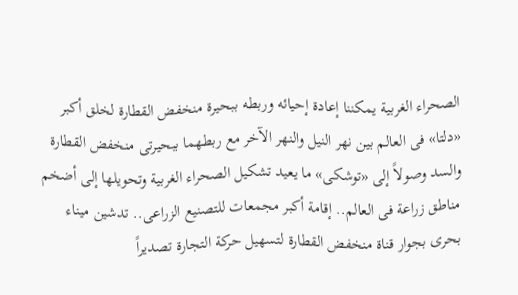الصحراء الغربية يمكننا إعادة إحيائه وربطه ببحيرة منخفض القطارة لخلق أكبر «دلتا» فى العالم بين نهر النيل والنهر الآخر مع ربطهما ببحيرتى منخفض القطارة والسد وصولاً إلى «توشكى» ما يعيد تشكيل الصحراء الغربية وتحويلها إلى أضخم مناطق زراعة فى العالم.. إقامة أكبر مجمعات للتصنيع الزراعى.. تدشين ميناء بحرى بجوار قناة منخفض القطارة لتسهيل حركة التجارة تصديراً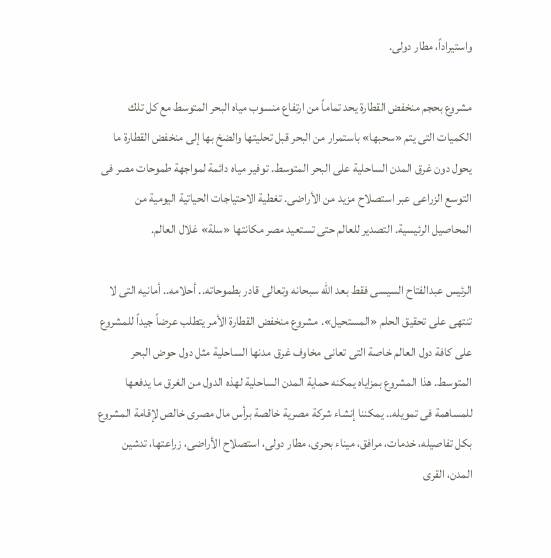واستيراداً، مطار دولى.

مشروع بحجم منخفض القطارة يحد تماماً من ارتفاع منسوب مياه البحر المتوسط مع كل تلك الكميات التى يتم «سحبها» باستمرار من البحر قبل تحليتها والضخ بها إلى منخفض القطارة ما يحول دون غرق المدن الساحلية على البحر المتوسط. توفير مياه دائمة لمواجهة طموحات مصر فى التوسع الزراعى عبر استصلاح مزيد من الأراضى. تغطية الاحتياجات الحياتية اليومية من المحاصيل الرئيسية. التصدير للعالم حتى تستعيد مصر مكانتها «سلة» غلال العالم.

الرئيس عبدالفتاح السيسى فقط بعد الله سبحانه وتعالى قادر بطموحاته.. أحلامه.. أمانيه التى لا تنتهى على تحقيق الحلم «المستحيل». مشروع منخفض القطارة الأمر يتطلب عرضاً جيداً للمشروع على كافة دول العالم خاصة التى تعانى مخاوف غرق مدنها الساحلية مثل دول حوض البحر المتوسط. هذا المشروع بمزاياه يمكنه حماية المدن الساحلية لهذه الدول من الغرق ما يدفعها للمساهمة فى تمويله.. يمكننا إنشاء شركة مصرية خالصة برأس مال مصرى خالص لإقامة المشروع بكل تفاصيله، خدمات، مرافق، ميناء بحرى، مطار دولى، استصلاح الأراضى، زراعتها، تدشين المدن، القرى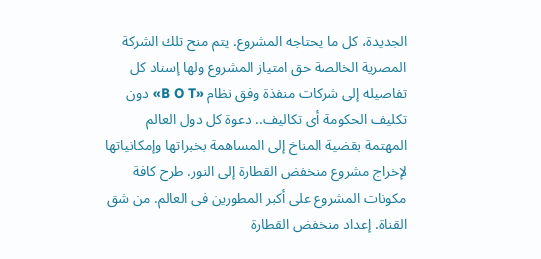الجديدة، كل ما يحتاجه المشروع. يتم منح تلك الشركة المصرية الخالصة حق امتياز المشروع ولها إسناد كل تفاصيله إلى شركات منفذة وفق نظام «B O T» دون تكليف الحكومة أى تكاليف.. دعوة كل دول العالم المهتمة بقضية المناخ إلى المساهمة بخبراتها وإمكانياتها لإخراج مشروع منخفض القطارة إلى النور. طرح كافة مكونات المشروع على أكبر المطورين فى العالم. من شق القناة. إعداد منخفض القطارة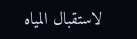لاستقبال المياه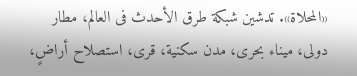«المحلاة». تدشين شبكة طرق الأحدث فى العالم، مطار دولى، ميناء بحرى، مدن سكنية، قرى، استصلاح أراضٍ،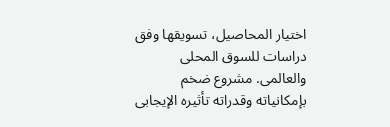اختيار المحاصيل، تسويقها وفق دراسات للسوق المحلى والعالمى. مشروع ضخم بإمكانياته وقدراته تأثيره الإيجابى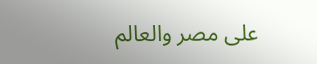على مصر والعالم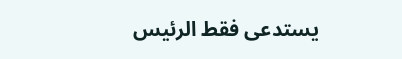يستدعى فقط الرئيس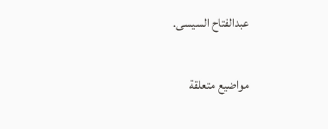عبدالفتاح السيسى.


مواضيع متعلقة